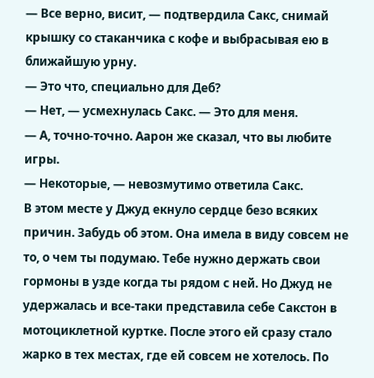— Все верно, висит, — подтвердила Сакс, снимай крышку со стаканчика с кофе и выбрасывая ею в ближайшую урну.
— Это что, специально для Деб?
— Нет, — усмехнулась Сакс. — Это для меня.
— А, точно-точно. Аарон же сказал, что вы любите игры.
— Некоторые, — невозмутимо ответила Сакс.
В этом месте у Джуд екнуло сердце безо всяких причин. Забудь об этом. Она имела в виду совсем не то, о чем ты подумаю. Тебе нужно держать свои гормоны в узде когда ты рядом с ней. Но Джуд не удержалась и все-таки представила себе Сакстон в мотоциклетной куртке. После этого ей сразу стало жарко в тех местах, где ей совсем не хотелось. По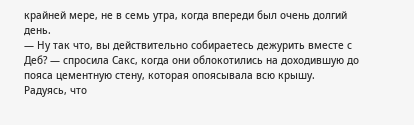крайней мере, не в семь утра, когда впереди был очень долгий день.
— Ну так что, вы действительно собираетесь дежурить вместе с Деб? — спросила Сакс, когда они облокотились на доходившую до пояса цементную стену, которая опоясывала всю крышу.
Радуясь, что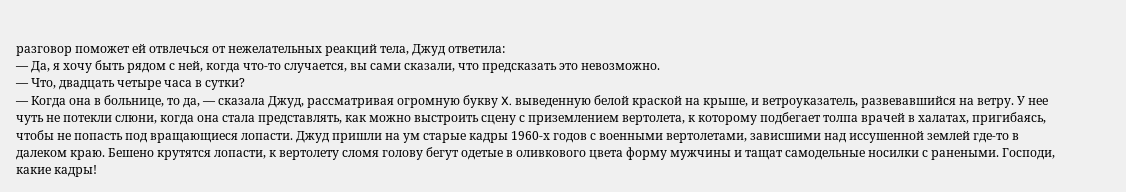разговор поможет ей отвлечься от нежелательных реакций тела, Джуд ответила:
— Да, я хочу быть рядом с ней, когда что-то случается, вы сами сказали, что предсказать это невозможно.
— Что, двадцать четыре часа в сутки?
— Когда она в больнице, то да, — сказала Джуд, рассматривая огромную букву X. выведенную белой краской на крыше, и ветроуказатель, развевавшийся на ветру. У нее чуть не потекли слюни, когда она стала представлять, как можно выстроить сцену с приземлением вертолета, к которому подбегает толпа врачей в халатах, пригибаясь, чтобы не попасть под вращающиеся лопасти. Джуд пришли на ум старые кадры 1960-х годов с военными вертолетами, зависшими над иссушенной землей где-то в далеком краю. Бешено крутятся лопасти, к вертолету сломя голову бегут одетые в оливкового цвета форму мужчины и тащат самодельные носилки с ранеными. Господи, какие кадры!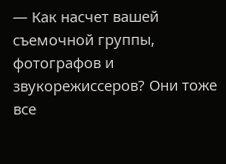— Как насчет вашей съемочной группы, фотографов и звукорежиссеров? Они тоже все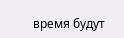время будут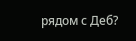рядом с Деб?